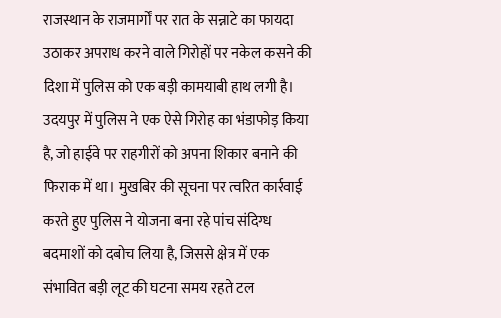राजस्थान के राजमार्गों पर रात के सन्नाटे का फायदा उठाकर अपराध करने वाले गिरोहों पर नकेल कसने की दिशा में पुलिस को एक बड़ी कामयाबी हाथ लगी है। उदयपुर में पुलिस ने एक ऐसे गिरोह का भंडाफोड़ किया है, जो हाईवे पर राहगीरों को अपना शिकार बनाने की फिराक में था। मुखबिर की सूचना पर त्वरित कार्रवाई करते हुए पुलिस ने योजना बना रहे पांच संदिग्ध बदमाशों को दबोच लिया है, जिससे क्षेत्र में एक संभावित बड़ी लूट की घटना समय रहते टल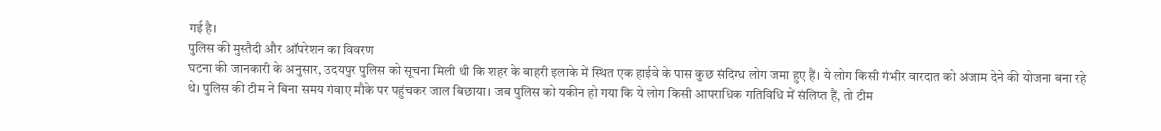गई है।
पुलिस की मुस्तैदी और ऑपरेशन का विवरण
घटना की जानकारी के अनुसार, उदयपुर पुलिस को सूचना मिली थी कि शहर के बाहरी इलाके में स्थित एक हाईवे के पास कुछ संदिग्ध लोग जमा हुए हैं। ये लोग किसी गंभीर वारदात को अंजाम देने की योजना बना रहे थे। पुलिस की टीम ने बिना समय गंवाए मौके पर पहुंचकर जाल बिछाया। जब पुलिस को यकीन हो गया कि ये लोग किसी आपराधिक गतिविधि में संलिप्त हैं, तो टीम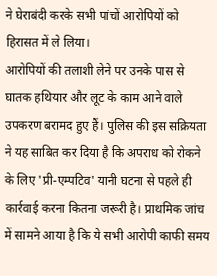ने घेराबंदी करके सभी पांचों आरोपियों को हिरासत में ले लिया।
आरोपियों की तलाशी लेने पर उनके पास से घातक हथियार और लूट के काम आने वाले उपकरण बरामद हुए हैं। पुलिस की इस सक्रियता ने यह साबित कर दिया है कि अपराध को रोकने के लिए 'प्री-एम्पटिव' यानी घटना से पहले ही कार्रवाई करना कितना जरूरी है। प्राथमिक जांच में सामने आया है कि ये सभी आरोपी काफी समय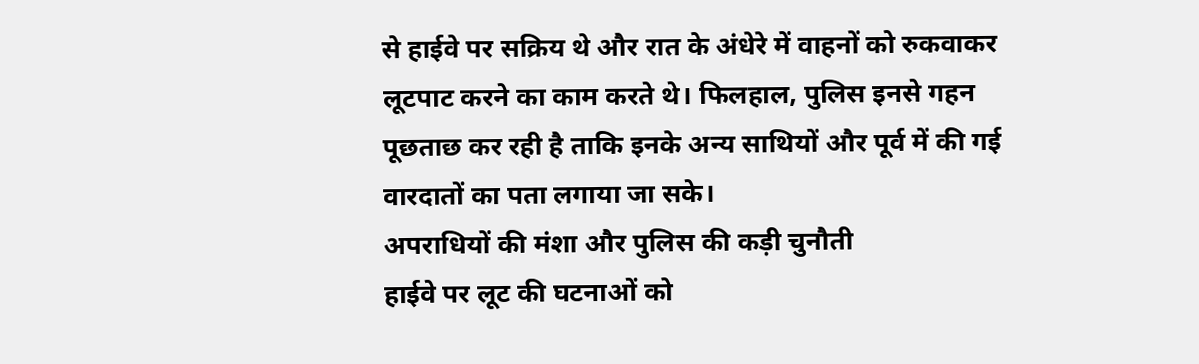से हाईवे पर सक्रिय थे और रात के अंधेरे में वाहनों को रुकवाकर लूटपाट करने का काम करते थे। फिलहाल, पुलिस इनसे गहन पूछताछ कर रही है ताकि इनके अन्य साथियों और पूर्व में की गई वारदातों का पता लगाया जा सके।
अपराधियों की मंशा और पुलिस की कड़ी चुनौती
हाईवे पर लूट की घटनाओं को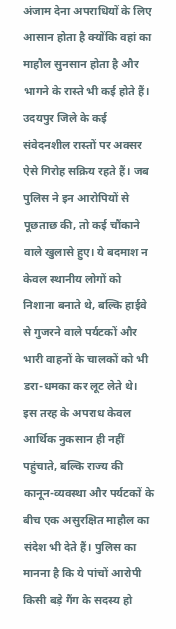अंजाम देना अपराधियों के लिए आसान होता है क्योंकि वहां का माहौल सुनसान होता है और भागने के रास्ते भी कई होते हैं। उदयपुर जिले के कई संवेदनशील रास्तों पर अक्सर ऐसे गिरोह सक्रिय रहते हैं। जब पुलिस ने इन आरोपियों से पूछताछ की, तो कई चौंकाने वाले खुलासे हुए। ये बदमाश न केवल स्थानीय लोगों को निशाना बनाते थे, बल्कि हाईवे से गुजरने वाले पर्यटकों और भारी वाहनों के चालकों को भी डरा-धमका कर लूट लेते थे।
इस तरह के अपराध केवल आर्थिक नुकसान ही नहीं पहुंचाते, बल्कि राज्य की कानून-व्यवस्था और पर्यटकों के बीच एक असुरक्षित माहौल का संदेश भी देते हैं। पुलिस का मानना है कि ये पांचों आरोपी किसी बड़े गैंग के सदस्य हो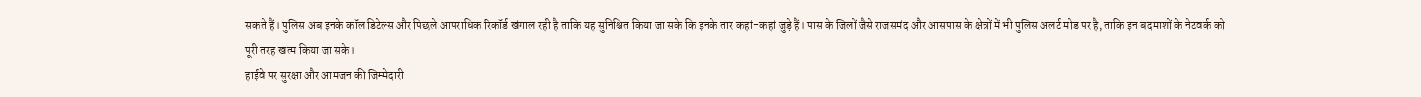सकते हैं। पुलिस अब इनके कॉल डिटेल्स और पिछले आपराधिक रिकॉर्ड खंगाल रही है ताकि यह सुनिश्चित किया जा सके कि इनके तार कहां-कहां जुड़े हैं। पास के जिलों जैसे राजसमंद और आसपास के क्षेत्रों में भी पुलिस अलर्ट मोड पर है, ताकि इन बदमाशों के नेटवर्क को पूरी तरह खत्म किया जा सके।
हाईवे पर सुरक्षा और आमजन की जिम्मेदारी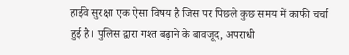हाईवे सुरक्षा एक ऐसा विषय है जिस पर पिछले कुछ समय में काफी चर्चा हुई है। पुलिस द्वारा गश्त बढ़ाने के बावजूद, अपराधी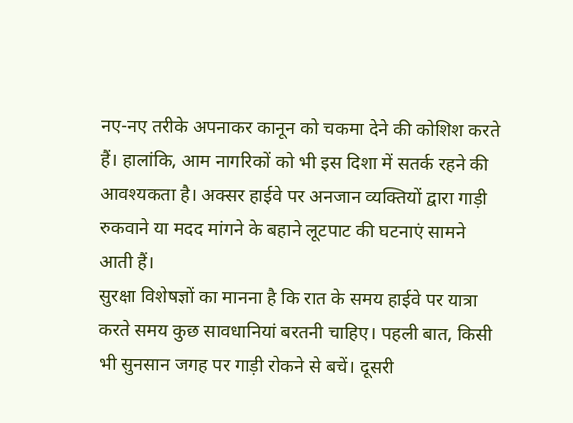नए-नए तरीके अपनाकर कानून को चकमा देने की कोशिश करते हैं। हालांकि, आम नागरिकों को भी इस दिशा में सतर्क रहने की आवश्यकता है। अक्सर हाईवे पर अनजान व्यक्तियों द्वारा गाड़ी रुकवाने या मदद मांगने के बहाने लूटपाट की घटनाएं सामने आती हैं।
सुरक्षा विशेषज्ञों का मानना है कि रात के समय हाईवे पर यात्रा करते समय कुछ सावधानियां बरतनी चाहिए। पहली बात, किसी भी सुनसान जगह पर गाड़ी रोकने से बचें। दूसरी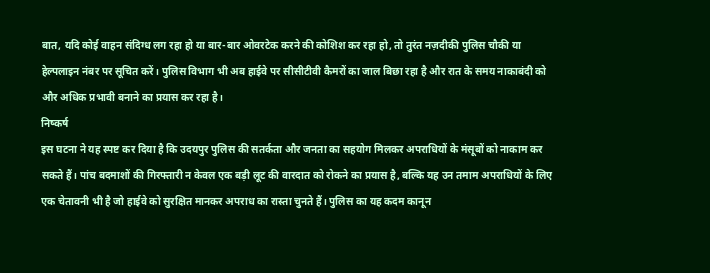बात, यदि कोई वाहन संदिग्ध लग रहा हो या बार-बार ओवरटेक करने की कोशिश कर रहा हो, तो तुरंत नज़दीकी पुलिस चौकी या हेल्पलाइन नंबर पर सूचित करें। पुलिस विभाग भी अब हाईवे पर सीसीटीवी कैमरों का जाल बिछा रहा है और रात के समय नाकाबंदी को और अधिक प्रभावी बनाने का प्रयास कर रहा है।
निष्कर्ष
इस घटना ने यह स्पष्ट कर दिया है कि उदयपुर पुलिस की सतर्कता और जनता का सहयोग मिलकर अपराधियों के मंसूबों को नाकाम कर सकते हैं। पांच बदमाशों की गिरफ्तारी न केवल एक बड़ी लूट की वारदात को रोकने का प्रयास है, बल्कि यह उन तमाम अपराधियों के लिए एक चेतावनी भी है जो हाईवे को सुरक्षित मानकर अपराध का रास्ता चुनते हैं। पुलिस का यह कदम कानून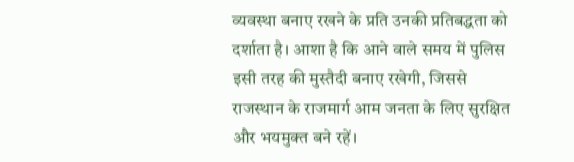व्यवस्था बनाए रखने के प्रति उनकी प्रतिबद्धता को दर्शाता है। आशा है कि आने वाले समय में पुलिस इसी तरह की मुस्तैदी बनाए रखेगी, जिससे राजस्थान के राजमार्ग आम जनता के लिए सुरक्षित और भयमुक्त बने रहें।